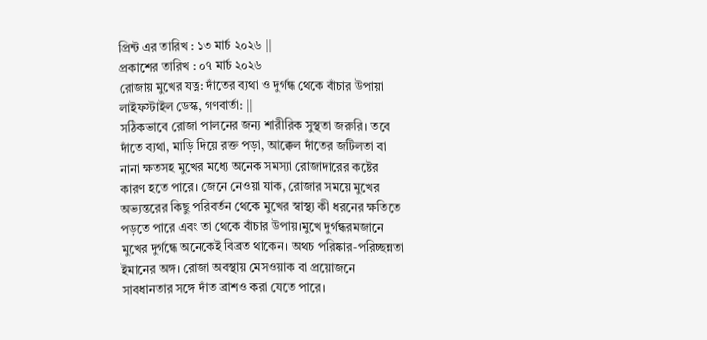প্রিন্ট এর তারিখ : ১৩ মার্চ ২০২৬ ||
প্রকাশের তারিখ : ০৭ মার্চ ২০২৬
রোজায় মুখের যত্ন: দাঁতের ব্যথা ও দুর্গন্ধ থেকে বাঁচার উপায়া
লাইফস্টাইল ডেস্ক, গণবার্তা: ||
সঠিকভাবে রোজা পালনের জন্য শারীরিক সুস্থতা জরুরি। তবে দাঁতে ব্যথা, মাড়ি দিয়ে রক্ত পড়া, আক্কেল দাঁতের জটিলতা বা নানা ক্ষতসহ মুখের মধ্যে অনেক সমস্যা রোজাদারের কষ্টের কারণ হতে পারে। জেনে নেওয়া যাক, রোজার সময়ে মুখের অভ্যন্তরের কিছু পরিবর্তন থেকে মুখের স্বাস্থ্য কী ধরনের ক্ষতিতে পড়তে পারে এবং তা থেকে বাঁচার উপায়।মুখে দুর্গন্ধরমজানে মুখের দুর্গন্ধে অনেকেই বিব্রত থাকেন। অথচ পরিষ্কার-পরিচ্ছন্নতা ইমানের অঙ্গ। রোজা অবস্থায় মেসওয়াক বা প্রয়োজনে সাবধানতার সঙ্গে দাঁত ব্রাশও করা যেতে পারে।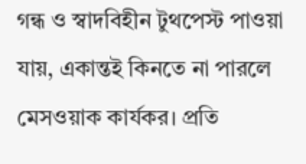গন্ধ ও স্বাদবিহীন টুথপেস্ট পাওয়া যায়, একান্তই কিনতে না পারলে মেসওয়াক কার্যকর। প্রতি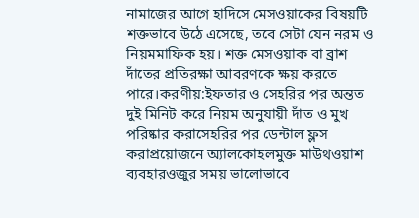নামাজের আগে হাদিসে মেসওয়াকের বিষয়টি শক্তভাবে উঠে এসেছে, তবে সেটা যেন নরম ও নিয়মমাফিক হয়। শক্ত মেসওয়াক বা ব্রাশ দাঁতের প্রতিরক্ষা আবরণকে ক্ষয় করতে পারে।করণীয়:ইফতার ও সেহরির পর অন্তত দুই মিনিট করে নিয়ম অনুযায়ী দাঁত ও মুখ পরিষ্কার করাসেহরির পর ডেন্টাল ফ্লস করাপ্রয়োজনে অ্যালকোহলমুক্ত মাউথওয়াশ ব্যবহারওজুর সময় ভালোভাবে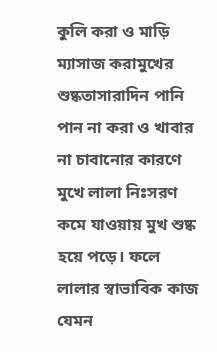কুলি করা ও মাড়ি ম্যাসাজ করামুখের শুষ্কতাসারাদিন পানি পান না করা ও খাবার না চাবানোর কারণে মুখে লালা নিঃসরণ কমে যাওয়ায় মুখ শুষ্ক হয়ে পড়ে। ফলে লালার স্বাভাবিক কাজ যেমন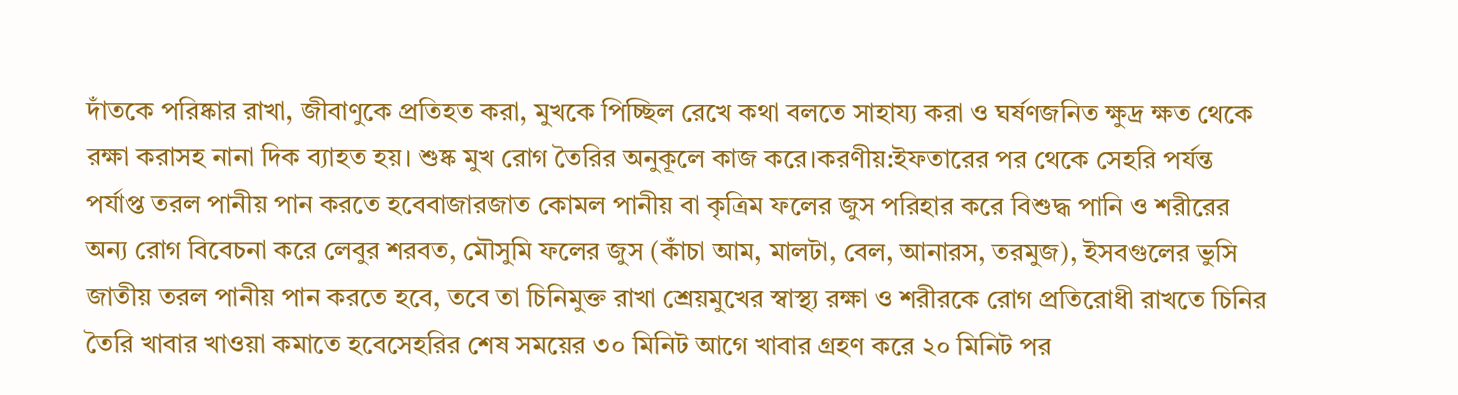দাঁতকে পরিষ্কার রাখা, জীবাণুকে প্রতিহত করা, মুখকে পিচ্ছিল রেখে কথা বলতে সাহায্য করা ও ঘর্ষণজনিত ক্ষুদ্র ক্ষত থেকে রক্ষা করাসহ নানা দিক ব্যাহত হয়। শুষ্ক মুখ রোগ তৈরির অনুকূলে কাজ করে।করণীয়:ইফতারের পর থেকে সেহরি পর্যন্ত পর্যাপ্ত তরল পানীয় পান করতে হবেবাজারজাত কোমল পানীয় বা কৃত্রিম ফলের জুস পরিহার করে বিশুদ্ধ পানি ও শরীরের অন্য রোগ বিবেচনা করে লেবুর শরবত, মৌসুমি ফলের জুস (কাঁচা আম, মালটা, বেল, আনারস, তরমুজ), ইসবগুলের ভুসি জাতীয় তরল পানীয় পান করতে হবে, তবে তা চিনিমুক্ত রাখা শ্রেয়মুখের স্বাস্থ্য রক্ষা ও শরীরকে রোগ প্রতিরোধী রাখতে চিনির তৈরি খাবার খাওয়া কমাতে হবেসেহরির শেষ সময়ের ৩০ মিনিট আগে খাবার গ্রহণ করে ২০ মিনিট পর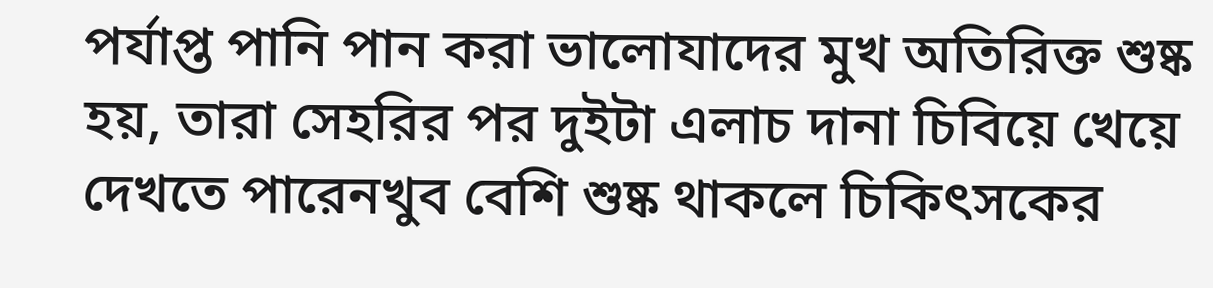পর্যাপ্ত পানি পান করা ভালোযাদের মুখ অতিরিক্ত শুষ্ক হয়, তারা সেহরির পর দুইটা এলাচ দানা চিবিয়ে খেয়ে দেখতে পারেনখুব বেশি শুষ্ক থাকলে চিকিৎসকের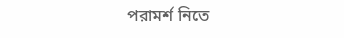পরামর্শ নিতে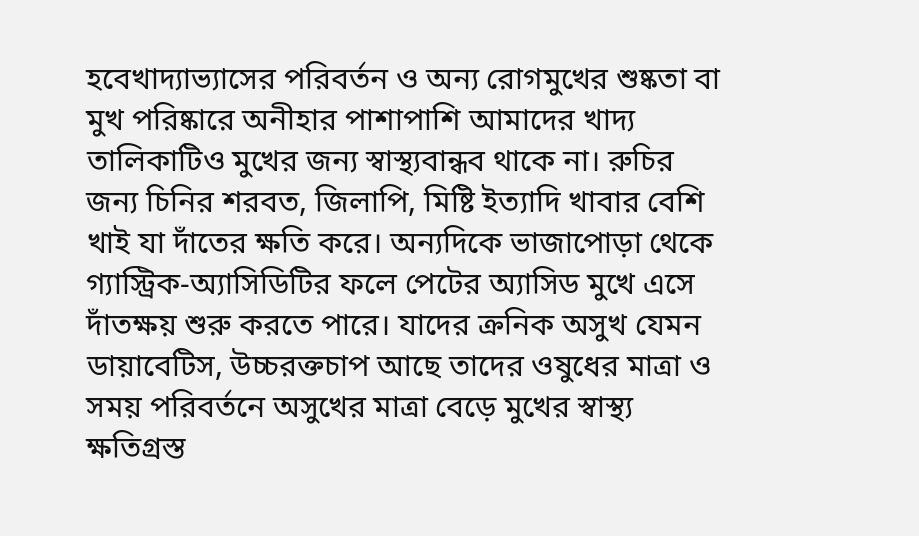হবেখাদ্যাভ্যাসের পরিবর্তন ও অন্য রোগমুখের শুষ্কতা বা মুখ পরিষ্কারে অনীহার পাশাপাশি আমাদের খাদ্য তালিকাটিও মুখের জন্য স্বাস্থ্যবান্ধব থাকে না। রুচির জন্য চিনির শরবত, জিলাপি, মিষ্টি ইত্যাদি খাবার বেশি খাই যা দাঁতের ক্ষতি করে। অন্যদিকে ভাজাপোড়া থেকে গ্যাস্ট্রিক-অ্যাসিডিটির ফলে পেটের অ্যাসিড মুখে এসে দাঁতক্ষয় শুরু করতে পারে। যাদের ক্রনিক অসুখ যেমন ডায়াবেটিস, উচ্চরক্তচাপ আছে তাদের ওষুধের মাত্রা ও সময় পরিবর্তনে অসুখের মাত্রা বেড়ে মুখের স্বাস্থ্য ক্ষতিগ্রস্ত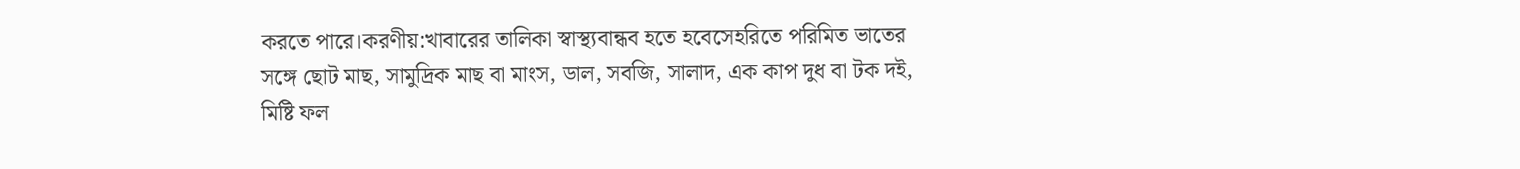করতে পারে।করণীয়:খাবারের তালিকা স্বাস্থ্যবান্ধব হতে হবেসেহরিতে পরিমিত ভাতের সঙ্গে ছোট মাছ, সামুদ্রিক মাছ বা মাংস, ডাল, সবজি, সালাদ, এক কাপ দুধ বা টক দই, মিষ্টি ফল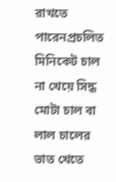রাখতে পারেনপ্রচলিত মিনিকেট চাল না খেয়ে সিদ্ধ মোটা চাল বা লাল চালের ভাত খেতে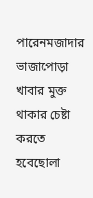পারেনমজাদার ভাজাপোড়া খাবার মুক্ত থাকার চেষ্টা করতে হবেছোলা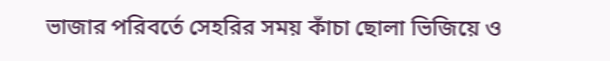ভাজার পরিবর্তে সেহরির সময় কাঁচা ছোলা ভিজিয়ে ও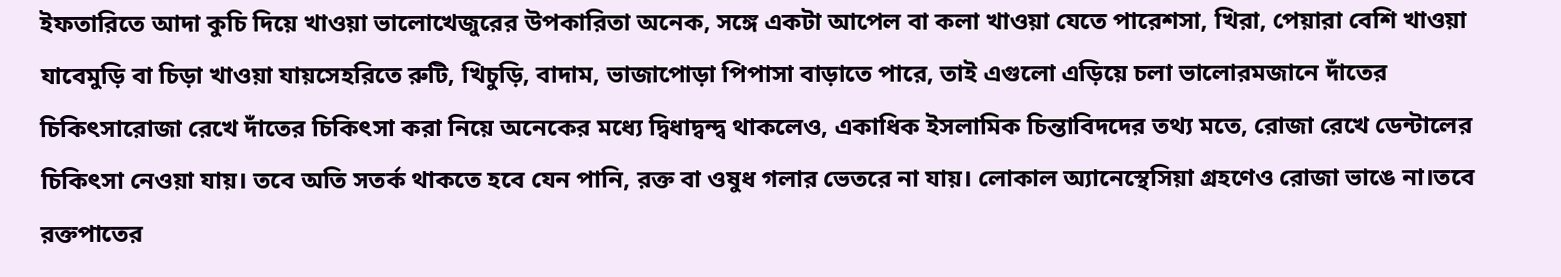ইফতারিতে আদা কুচি দিয়ে খাওয়া ভালোখেজুরের উপকারিতা অনেক, সঙ্গে একটা আপেল বা কলা খাওয়া যেতে পারেশসা, খিরা, পেয়ারা বেশি খাওয়া যাবেমুড়ি বা চিড়া খাওয়া যায়সেহরিতে রুটি, খিচুড়ি, বাদাম, ভাজাপোড়া পিপাসা বাড়াতে পারে, তাই এগুলো এড়িয়ে চলা ভালোরমজানে দাঁতের চিকিৎসারোজা রেখে দাঁতের চিকিৎসা করা নিয়ে অনেকের মধ্যে দ্বিধাদ্বন্দ্ব থাকলেও, একাধিক ইসলামিক চিন্তাবিদদের তথ্য মতে, রোজা রেখে ডেন্টালের চিকিৎসা নেওয়া যায়। তবে অতি সতর্ক থাকতে হবে যেন পানি, রক্ত বা ওষুধ গলার ভেতরে না যায়। লোকাল অ্যানেস্থেসিয়া গ্রহণেও রোজা ভাঙে না।তবে রক্তপাতের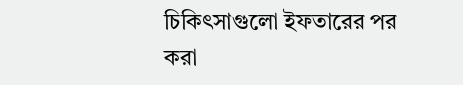চিকিৎসাগুলো ইফতারের পর করা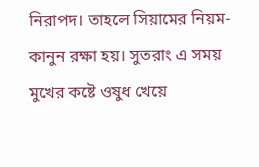নিরাপদ। তাহলে সিয়ামের নিয়ম-কানুন রক্ষা হয়। সুতরাং এ সময় মুখের কষ্টে ওষুধ খেয়ে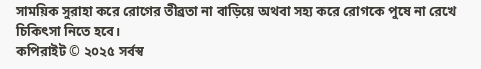সাময়িক সুরাহা করে রোগের তীব্রতা না বাড়িয়ে অথবা সহ্য করে রোগকে পুষে না রেখে চিকিৎসা নিতে হবে।
কপিরাইট © ২০২৫ সর্বস্ব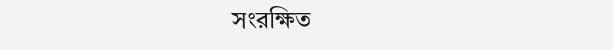সংরক্ষিত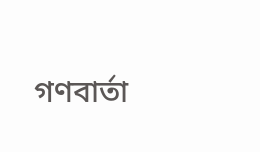গণবার্তা